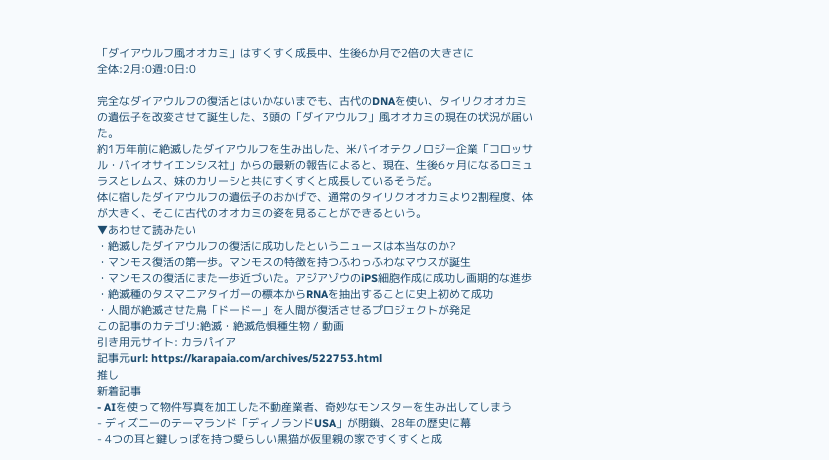「ダイアウルフ風オオカミ」はすくすく成長中、生後6か月で2倍の大きさに
全体:2月:0週:0日:0

完全なダイアウルフの復活とはいかないまでも、古代のDNAを使い、タイリクオオカミの遺伝子を改変させて誕生した、3頭の「ダイアウルフ」風オオカミの現在の状況が届いた。
約1万年前に絶滅したダイアウルフを生み出した、米バイオテクノロジー企業「コロッサル・バイオサイエンシス社」からの最新の報告によると、現在、生後6ヶ月になるロミュラスとレムス、妹のカリーシと共にすくすくと成長しているそうだ。
体に宿したダイアウルフの遺伝子のおかげで、通常のタイリクオオカミより2割程度、体が大きく、そこに古代のオオカミの姿を見ることができるという。
▼あわせて読みたい
・絶滅したダイアウルフの復活に成功したというニュースは本当なのか?
・マンモス復活の第一歩。マンモスの特徴を持つふわっふわなマウスが誕生
・マンモスの復活にまた一歩近づいた。アジアゾウのiPS細胞作成に成功し画期的な進歩
・絶滅種のタスマニアタイガーの標本からRNAを抽出することに史上初めて成功
・人間が絶滅させた鳥「ドードー」を人間が復活させるプロジェクトが発足
この記事のカテゴリ:絶滅・絶滅危惧種生物 / 動画
引き用元サイト: カラパイア
記事元url: https://karapaia.com/archives/522753.html
推し
新着記事
- AIを使って物件写真を加工した不動産業者、奇妙なモンスターを生み出してしまう
- ディズニーのテーマランド「ディノランドUSA」が閉鎖、28年の歴史に幕
- 4つの耳と鍵しっぽを持つ愛らしい黒猫が仮里親の家ですくすくと成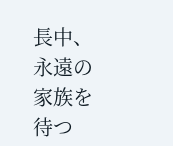長中、永遠の家族を待つ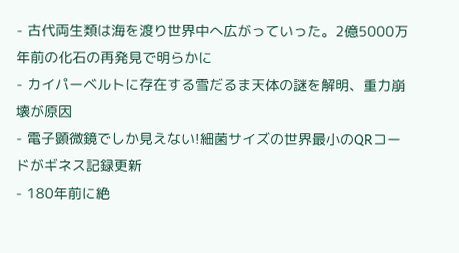- 古代両生類は海を渡り世界中へ広がっていった。2億5000万年前の化石の再発見で明らかに
- カイパーベルトに存在する雪だるま天体の謎を解明、重力崩壊が原因
- 電子顕微鏡でしか見えない!細菌サイズの世界最小のQRコードがギネス記録更新
- 180年前に絶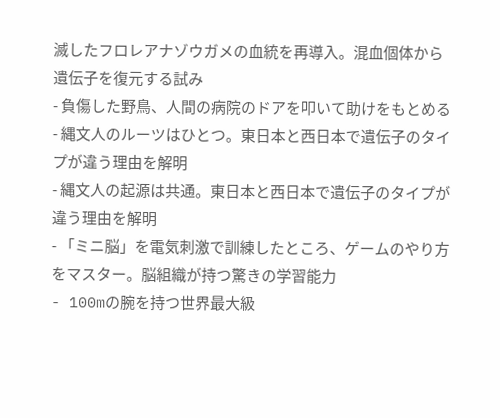滅したフロレアナゾウガメの血統を再導入。混血個体から遺伝子を復元する試み
- 負傷した野鳥、人間の病院のドアを叩いて助けをもとめる
- 縄文人のルーツはひとつ。東日本と西日本で遺伝子のタイプが違う理由を解明
- 縄文人の起源は共通。東日本と西日本で遺伝子のタイプが違う理由を解明
- 「ミニ脳」を電気刺激で訓練したところ、ゲームのやり方をマスター。脳組織が持つ驚きの学習能力
- 100mの腕を持つ世界最大級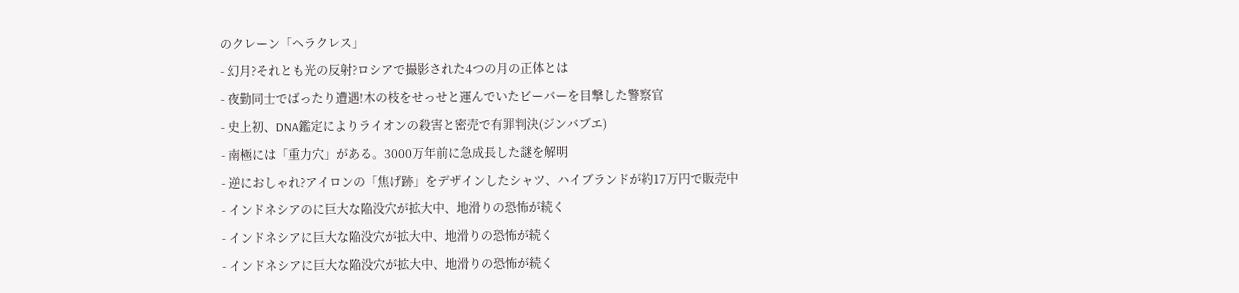のクレーン「ヘラクレス」
- 幻月?それとも光の反射?ロシアで撮影された4つの月の正体とは
- 夜勤同士でばったり遭遇!木の枝をせっせと運んでいたビーバーを目撃した警察官
- 史上初、DNA鑑定によりライオンの殺害と密売で有罪判決(ジンバブエ)
- 南極には「重力穴」がある。3000万年前に急成長した謎を解明
- 逆におしゃれ?アイロンの「焦げ跡」をデザインしたシャツ、ハイブランドが約17万円で販売中
- インドネシアのに巨大な陥没穴が拡大中、地滑りの恐怖が続く
- インドネシアに巨大な陥没穴が拡大中、地滑りの恐怖が続く
- インドネシアに巨大な陥没穴が拡大中、地滑りの恐怖が続く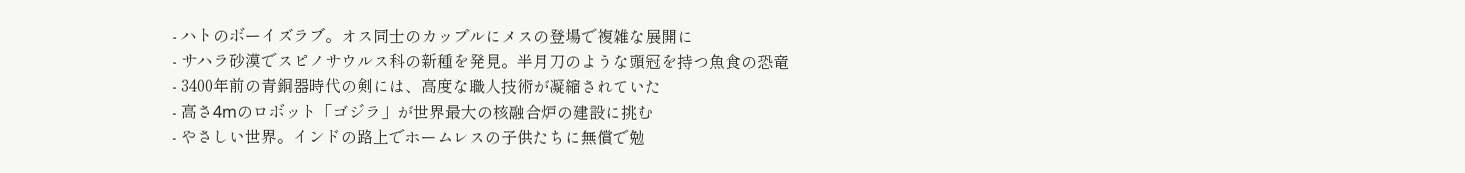- ハトのボーイズラブ。オス同士のカップルにメスの登場で複雑な展開に
- サハラ砂漠でスピノサウルス科の新種を発見。半月刀のような頭冠を持つ魚食の恐竜
- 3400年前の青銅器時代の剣には、高度な職人技術が凝縮されていた
- 高さ4mのロボット「ゴジラ」が世界最大の核融合炉の建設に挑む
- やさしい世界。インドの路上でホームレスの子供たちに無償で勉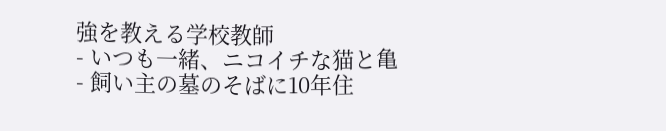強を教える学校教師
- いつも一緒、ニコイチな猫と亀
- 飼い主の墓のそばに10年住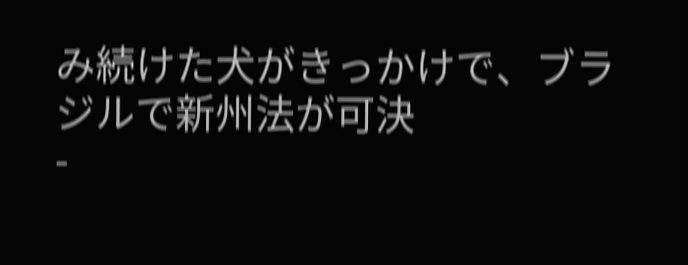み続けた犬がきっかけで、ブラジルで新州法が可決
-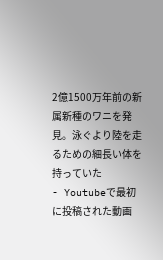2億1500万年前の新属新種のワニを発見。泳ぐより陸を走るための細長い体を持っていた
- Youtubeで最初に投稿された動画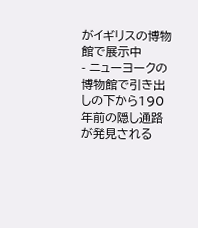がイギリスの博物館で展示中
- ニューヨークの博物館で引き出しの下から190年前の隠し通路が発見される